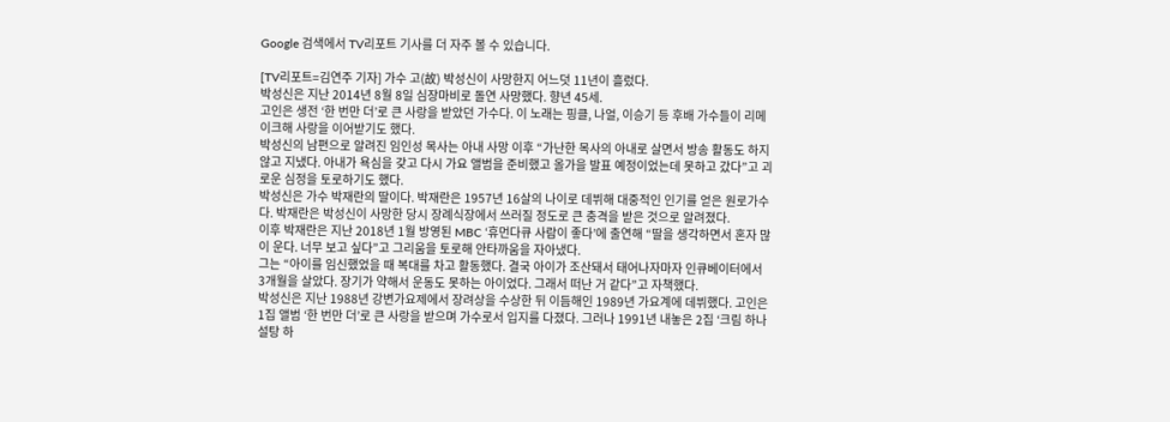Google 검색에서 TV리포트 기사를 더 자주 볼 수 있습니다.

[TV리포트=김연주 기자] 가수 고(故) 박성신이 사망한지 어느덧 11년이 흘렀다.
박성신은 지난 2014년 8월 8일 심장마비로 돌연 사망했다. 향년 45세.
고인은 생전 ‘한 번만 더’로 큰 사랑을 받았던 가수다. 이 노래는 핑클, 나얼, 이승기 등 후배 가수들이 리메이크해 사랑을 이어받기도 했다.
박성신의 남편으로 알려진 임인성 목사는 아내 사망 이후 “가난한 목사의 아내로 살면서 방송 활동도 하지 않고 지냈다. 아내가 욕심을 갖고 다시 가요 앨범을 준비했고 올가을 발표 예정이었는데 못하고 갔다”고 괴로운 심정을 토로하기도 했다.
박성신은 가수 박재란의 딸이다. 박재란은 1957년 16살의 나이로 데뷔해 대중적인 인기를 얻은 원로가수다. 박재란은 박성신이 사망한 당시 장례식장에서 쓰러질 정도로 큰 충격을 받은 것으로 알려졌다.
이후 박재란은 지난 2018년 1월 방영된 MBC ‘휴먼다큐 사람이 좋다’에 출연해 “딸을 생각하면서 혼자 많이 운다. 너무 보고 싶다”고 그리움을 토로해 안타까움을 자아냈다.
그는 “아이를 임신했었을 때 복대를 차고 활동했다. 결국 아이가 조산돼서 태어나자마자 인큐베이터에서 3개월을 살았다. 장기가 약해서 운동도 못하는 아이었다. 그래서 떠난 거 같다”고 자책했다.
박성신은 지난 1988년 강변가요제에서 장려상을 수상한 뒤 이듬해인 1989년 가요계에 데뷔했다. 고인은 1집 앨범 ‘한 번만 더’로 큰 사랑을 받으며 가수로서 입지를 다졌다. 그러나 1991년 내놓은 2집 ‘크림 하나 설탕 하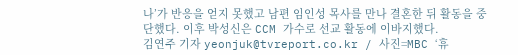나’가 반응을 얻지 못했고 남편 임인성 목사를 만나 결혼한 뒤 활동을 중단했다. 이후 박성신은 CCM 가수로 선교 활동에 이바지했다.
김연주 기자 yeonjuk@tvreport.co.kr / 사진=MBC ‘휴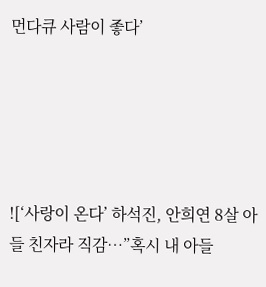먼다큐 사람이 좋다’





![‘사랑이 온다’ 하석진, 안희연 8살 아들 친자라 직감…”혹시 내 아들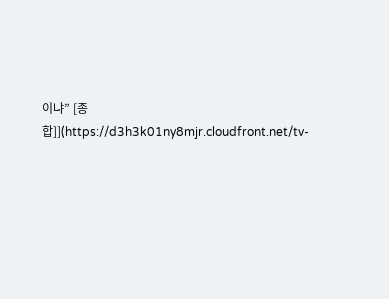이냐” [종합]](https://d3h3k01ny8mjr.cloudfront.net/tv-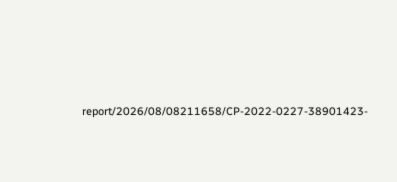report/2026/08/08211658/CP-2022-0227-38901423-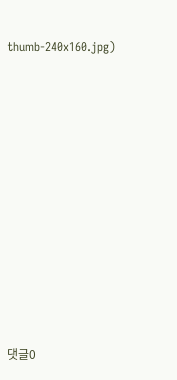thumb-240x160.jpg)













댓글0